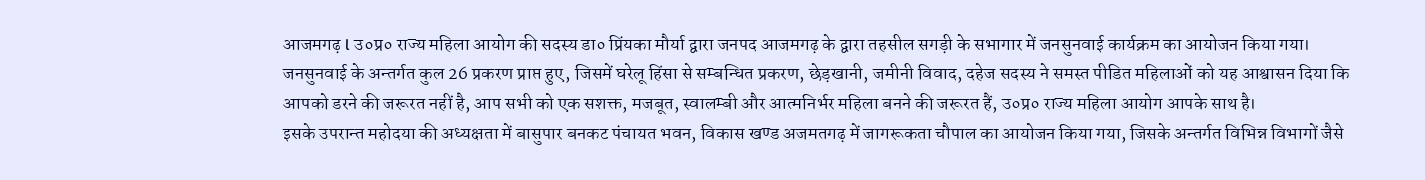आजमगढ़ l उ०प्र० राज्य महिला आयोग की सदस्य डा० प्रिंयका मौर्या द्वारा जनपद आजमगढ़ के द्वारा तहसील सगड़ी के सभागार में जनसुनवाई कार्यक्रम का आयोजन किया गया। जनसुनवाई के अन्तर्गत कुल 26 प्रकरण प्राप्त हुए, जिसमें घरेलू हिंसा से सम्बन्धित प्रकरण, छेड़खानी, जमीनी विवाद, दहेज सदस्य ने समस्त पीडित महिलाओं को यह आश्वासन दिया कि आपको डरने की जरूरत नहीं है, आप सभी को एक सशक्त, मजबूत, स्वालम्बी और आत्मनिर्भर महिला बनने की जरूरत हैं, उ०प्र० राज्य महिला आयोग आपके साथ है।
इसके उपरान्त महोदया की अध्यक्षता में बासुपार बनकट पंचायत भवन, विकास खण्ड अजमतगढ़ में जागरूकता चौपाल का आयोजन किया गया, जिसके अन्तर्गत विभिन्न विभागों जैसे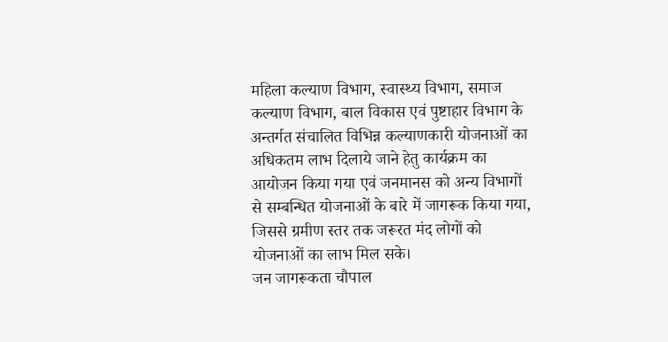महिला कल्याण विभाग, स्वास्थ्य विभाग, समाज कल्याण विभाग, बाल विकास एवं पुष्टाहार विभाग के अन्तर्गत संचालित विभिन्न कल्याणकारी योजनाओं का अधिकतम लाभ दिलाये जाने हेतु कार्यक्रम का आयोजन किया गया एवं जनमानस को अन्य विभागों से सम्बन्धित योजनाओं के बारे में जागरूक किया गया, जिससे ग्रमीण स्तर तक जरूरत मंद लोगों को योजनाओं का लाभ मिल सके।
जन जागरूकता चौपाल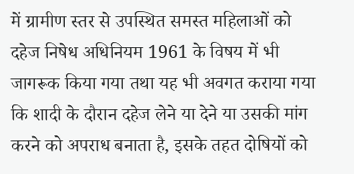में ग्रामीण स्तर से उपस्थित समस्त महिलाओं को दहेज निषेध अधिनियम 1961 के विषय में भी जागरूक किया गया तथा यह भी अवगत कराया गया कि शादी के दौरान दहेज लेने या देने या उसकी मांग करने को अपराध बनाता है, इसके तहत दोषियों को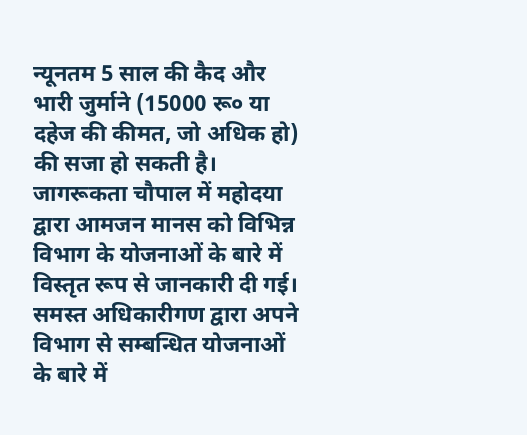न्यूनतम 5 साल की कैद और भारी जुर्माने (15000 रू० या दहेज की कीमत, जो अधिक हो) की सजा हो सकती है। जागरूकता चौपाल में महोदया द्वारा आमजन मानस को विभिन्न विभाग के योजनाओं के बारे में विस्तृत रूप से जानकारी दी गई। समस्त अधिकारीगण द्वारा अपने विभाग से सम्बन्धित योजनाओं के बारे में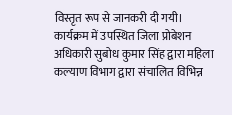विस्तृत रूप से जानकरी दी गयी।
कार्यक्रम में उपस्थित जिला प्रोबेशन अधिकारी सुबोध कुमार सिंह द्वारा महिला कल्याण विभाग द्वारा संचालित विभिन्न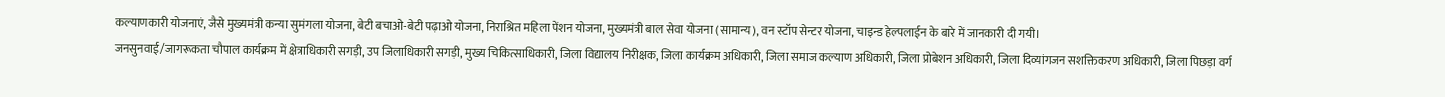कल्याणकारी योजनाएं, जैसे मुख्यमंत्री कन्या सुमंगला योजना, बेटी बचाओ-बेटी पढ़ाओ योजना, निराश्रित महिला पेंशन योजना, मुख्यमंत्री बाल सेवा योजना (सामान्य), वन स्टॉप सेन्टर योजना, चाइन्ड हेल्पलाईन के बारे में जानकारी दी गयी।
जनसुनवाई/जागरूकता चौपाल कार्यक्रम में क्षेत्राधिकारी सगड़ी, उप जिलाधिकारी सगड़ी, मुख्य चिकित्साधिकारी, जिला विद्यालय निरीक्षक, जिला कार्यक्रम अधिकारी, जिला समाज कल्याण अधिकारी, जिला प्रोबेशन अधिकारी, जिला दिव्यांगजन सशक्तिकरण अधिकारी, जिला पिछड़ा वर्ग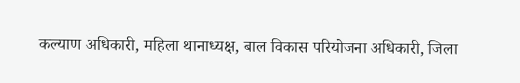कल्याण अधिकारी, महिला थानाध्यक्ष, बाल विकास परियोजना अधिकारी, जिला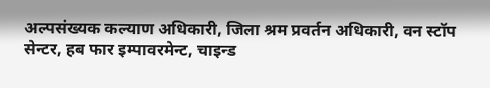अल्पसंख्यक कल्याण अधिकारी, जिला श्रम प्रवर्तन अधिकारी, वन स्टॉप सेन्टर, हब फार इम्पावरमेन्ट, चाइन्ड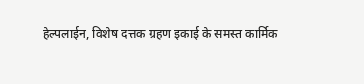हेल्पलाईन, विशेष दत्तक ग्रहण इकाई के समस्त कार्मिक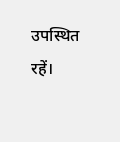उपस्थित रहें।